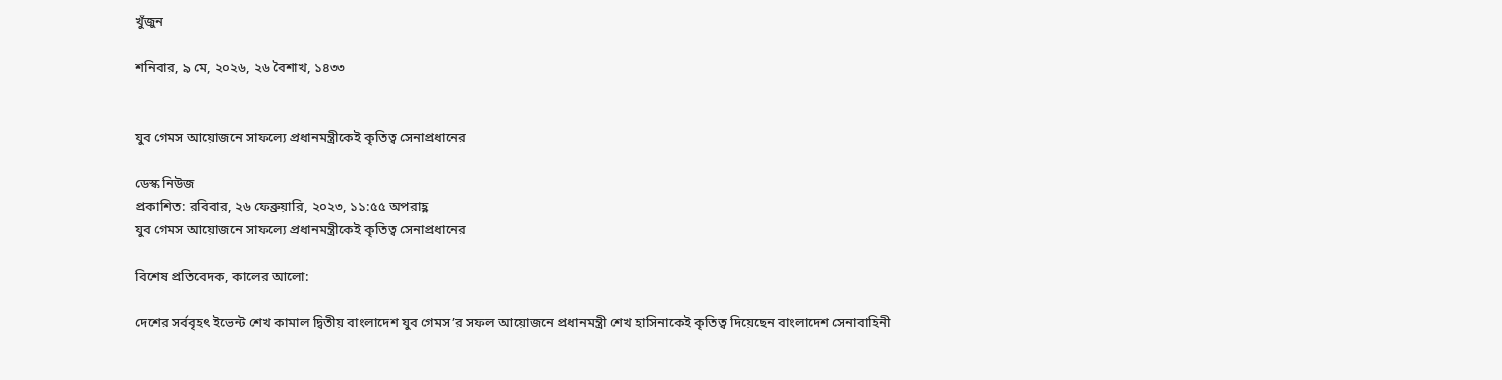খুঁজুন

শনিবার, ৯ মে, ২০২৬, ২৬ বৈশাখ, ১৪৩৩


যুব গেমস আয়োজনে সাফল্যে প্রধানমন্ত্রীকেই কৃতিত্ব সেনাপ্রধানের

ডেস্ক নিউজ
প্রকাশিত: রবিবার, ২৬ ফেব্রুয়ারি, ২০২৩, ১১:৫৫ অপরাহ্ণ
যুব গেমস আয়োজনে সাফল্যে প্রধানমন্ত্রীকেই কৃতিত্ব সেনাপ্রধানের

বিশেষ প্রতিবেদক, কালের আলো:

দেশের সর্ববৃহৎ ইভেন্ট শেখ কামাল দ্বিতীয় বাংলাদেশ যুব গেমস’র সফল আয়োজনে প্রধানমন্ত্রী শেখ হাসিনাকেই কৃতিত্ব দিয়েছেন বাংলাদেশ সেনাবাহিনী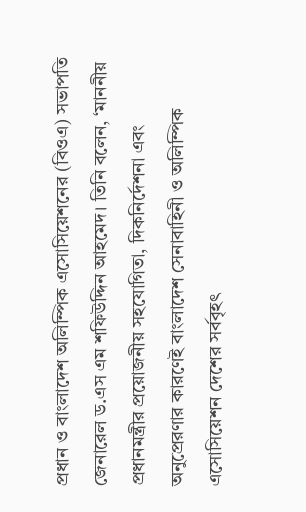প্রধান ও বাংলাদেশ অলিম্পিক এসোসিয়েশনের (বিওএ) সভাপতি জেনারেল ড.এস এম শফিউদ্দিন আহমেদ। তিনি বলেন, ‘মাননীয় প্রধানমন্ত্রীর প্রয়োজনীয় সহযোগিতা, দিকনির্দেশনা এবং অনুপ্রেরণার কারণেই বাংলাদেশ সেনাবাহিনী ও অলিম্পিক এসোসিয়েশন দেশের সর্ববৃহৎ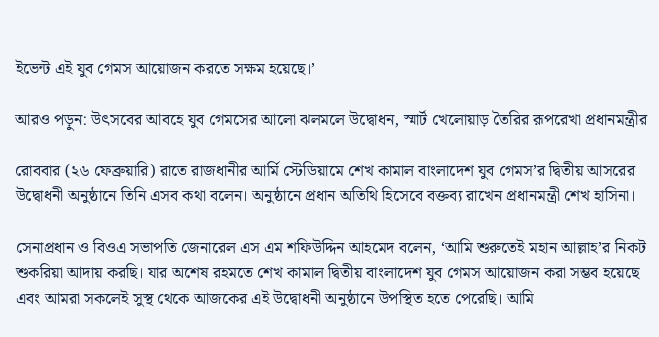ইভেন্ট এই যুব গেমস আয়োজন করতে সক্ষম হয়েছে।’

আরও পড়ুন: উৎসবের আবহে যুব গেমসের আলো ঝলমলে উদ্বোধন, স্মার্ট খেলোয়াড় তৈরির রূপরেখা প্রধানমন্ত্রীর

রোববার (২৬ ফেব্রুয়ারি) রাতে রাজধানীর আর্মি স্টেডিয়ামে শেখ কামাল বাংলাদেশ যুব গেমস’র দ্বিতীয় আসরের উদ্বোধনী অনুষ্ঠানে তিনি এসব কথা বলেন। অনুষ্ঠানে প্রধান অতিথি হিসেবে বক্তব্য রাখেন প্রধানমন্ত্রী শেখ হাসিনা।

সেনাপ্রধান ও বিওএ সভাপতি জেনারেল এস এম শফিউদ্দিন আহমেদ বলেন, ‘আমি শুরুতেই মহান আল্লাহ’র নিকট শুকরিয়া আদায় করছি। যার অশেষ রহমতে শেখ কামাল দ্বিতীয় বাংলাদেশ যুব গেমস আয়োজন করা সম্ভব হয়েছে এবং আমরা সকলেই সুস্থ থেকে আজকের এই উদ্বোধনী অনুষ্ঠানে উপস্থিত হতে পেরেছি। আমি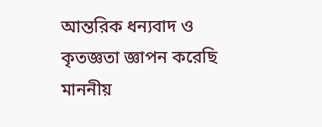আন্তরিক ধন্যবাদ ও কৃতজ্ঞতা জ্ঞাপন করেছি মাননীয়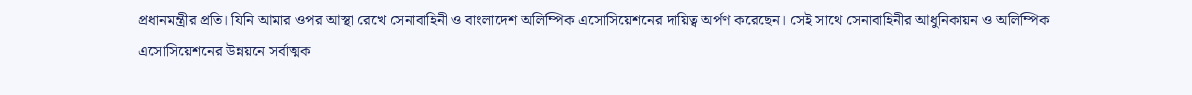প্রধানমন্ত্রীর প্রতি। যিনি আমার ওপর আস্থা রেখে সেনাবাহিনী ও বাংলাদেশ অলিম্পিক এসোসিয়েশনের দায়িত্ব অর্পণ করেছেন। সেই সাথে সেনাবাহিনীর আধুনিকায়ন ও অলিম্পিক এসোসিয়েশনের উন্নয়নে সর্বাত্মক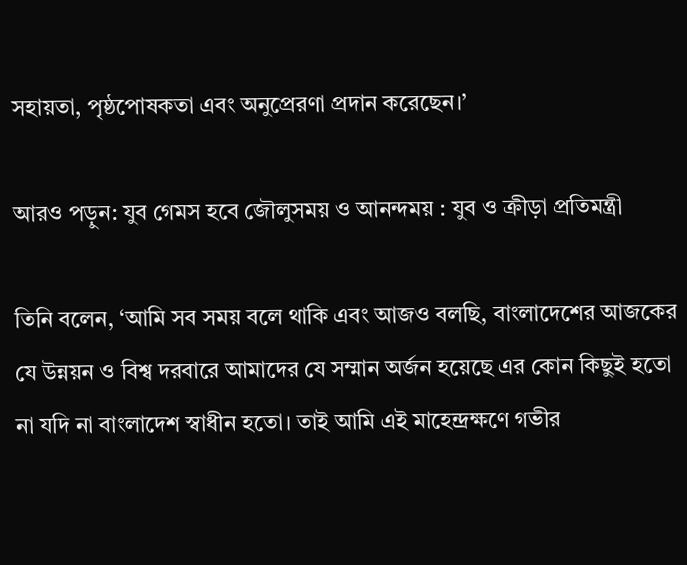সহায়তা, পৃষ্ঠপোষকতা এবং অনুপ্রেরণা প্রদান করেছেন।’

আরও পড়ুন: যুব গেমস হবে জৌলুসময় ও আনন্দময় : যুব ও ক্রীড়া প্রতিমন্ত্রী

তিনি বলেন, ‘আমি সব সময় বলে থাকি এবং আজও বলছি, বাংলাদেশের আজকের যে উন্নয়ন ও বিশ্ব দরবারে আমাদের যে সম্মান অর্জন হয়েছে এর কোন কিছুই হতো না যদি না বাংলাদেশ স্বাধীন হতো। তাই আমি এই মাহেন্দ্রক্ষণে গভীর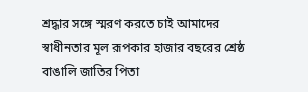শ্রদ্ধার সঙ্গে স্মরণ করতে চাই আমাদের স্বাধীনতার মূল রূপকার হাজার বছরের শ্রেষ্ঠ বাঙালি জাতির পিতা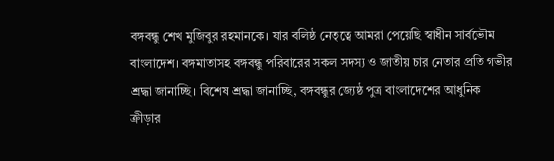বঙ্গবন্ধু শেখ মুজিবুর রহমানকে। যার বলিষ্ঠ নেতৃত্বে আমরা পেয়েছি স্বাধীন সার্বভৌম বাংলাদেশ। বঙ্গমাতাসহ বঙ্গবন্ধু পরিবারের সকল সদস্য ও জাতীয় চার নেতার প্রতি গভীর শ্রদ্ধা জানাচ্ছি। বিশেষ শ্রদ্ধা জানাচ্ছি, বঙ্গবন্ধুর জ্যেষ্ঠ পুত্র বাংলাদেশের আধুনিক ক্রীড়ার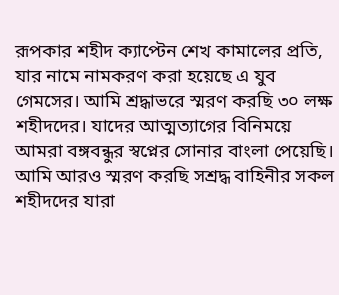রূপকার শহীদ ক্যাপ্টেন শেখ কামালের প্রতি, যার নামে নামকরণ করা হয়েছে এ যুব গেমসের। আমি শ্রদ্ধাভরে স্মরণ করছি ৩০ লক্ষ শহীদদের। যাদের আত্মত্যাগের বিনিময়ে আমরা বঙ্গবন্ধুর স্বপ্নের সোনার বাংলা পেয়েছি। আমি আরও স্মরণ করছি সশ্রদ্ধ বাহিনীর সকল শহীদদের যারা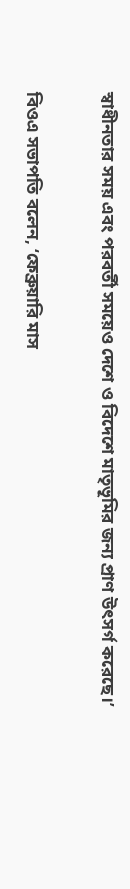স্বাধীনতার সময় এবং পরবর্তী সময়েও দেশে ও বিদেশে মাতৃভূমির জন্য প্রাণ উৎসর্গ করেছে।’

বিওএ সভাপতি বলেন, ‘ফেব্রুয়ারি মাস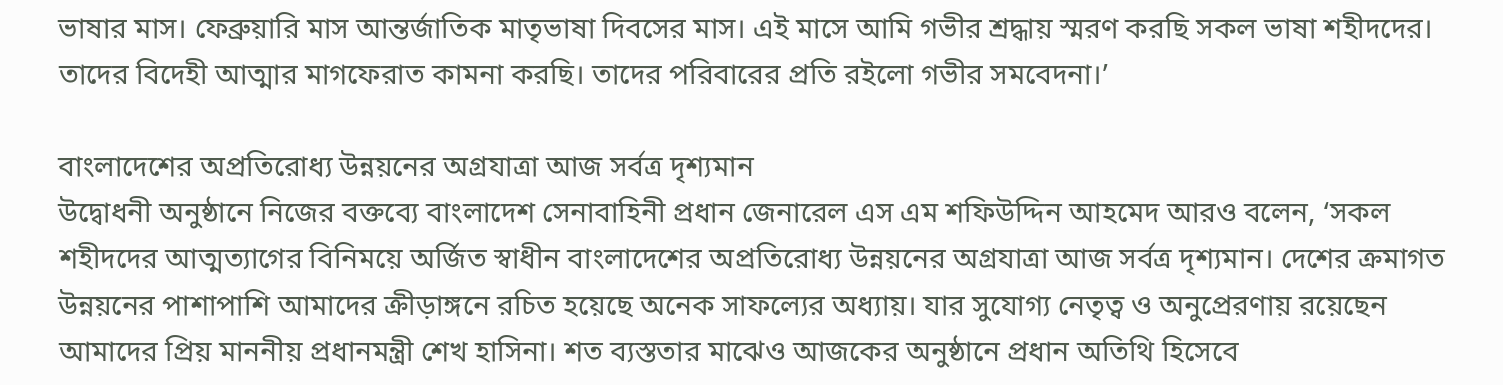ভাষার মাস। ফেব্রুয়ারি মাস আন্তর্জাতিক মাতৃভাষা দিবসের মাস। এই মাসে আমি গভীর শ্রদ্ধায় স্মরণ করছি সকল ভাষা শহীদদের। তাদের বিদেহী আত্মার মাগফেরাত কামনা করছি। তাদের পরিবারের প্রতি রইলো গভীর সমবেদনা।’

বাংলাদেশের অপ্রতিরোধ্য উন্নয়নের অগ্রযাত্রা আজ সর্বত্র দৃশ্যমান
উদ্বোধনী অনুষ্ঠানে নিজের বক্তব্যে বাংলাদেশ সেনাবাহিনী প্রধান জেনারেল এস এম শফিউদ্দিন আহমেদ আরও বলেন, ‘সকল শহীদদের আত্মত্যাগের বিনিময়ে অর্জিত স্বাধীন বাংলাদেশের অপ্রতিরোধ্য উন্নয়নের অগ্রযাত্রা আজ সর্বত্র দৃশ্যমান। দেশের ক্রমাগত উন্নয়নের পাশাপাশি আমাদের ক্রীড়াঙ্গনে রচিত হয়েছে অনেক সাফল্যের অধ্যায়। যার সুযোগ্য নেতৃত্ব ও অনুপ্রেরণায় রয়েছেন আমাদের প্রিয় মাননীয় প্রধানমন্ত্রী শেখ হাসিনা। শত ব্যস্ততার মাঝেও আজকের অনুষ্ঠানে প্রধান অতিথি হিসেবে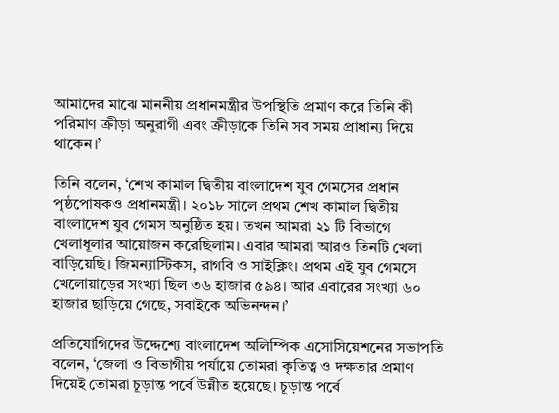আমাদের মাঝে মাননীয় প্রধানমন্ত্রীর উপস্থিতি প্রমাণ করে তিনি কী পরিমাণ ক্রীড়া অনুরাগী এবং ক্রীড়াকে তিনি সব সময় প্রাধান্য দিয়ে থাকেন।’

তিনি বলেন, ‘শেখ কামাল দ্বিতীয় বাংলাদেশ যুব গেমসের প্রধান পৃষ্ঠপোষকও প্রধানমন্ত্রী। ২০১৮ সালে প্রথম শেখ কামাল দ্বিতীয় বাংলাদেশ যুব গেমস অনুষ্ঠিত হয়। তখন আমরা ২১ টি বিভাগে খেলাধূলার আয়োজন করেছিলাম। এবার আমরা আরও তিনটি খেলা বাড়িয়েছি। জিমন্যাস্টিকস, রাগবি ও সাইক্লিং। প্রথম এই যুব গেমসে খেলোয়াড়ের সংখ্যা ছিল ৩৬ হাজার ৫৯৪। আর এবারের সংখ্যা ৬০ হাজার ছাড়িয়ে গেছে, সবাইকে অভিনন্দন।’

প্রতিযোগিদের উদ্দেশ্যে বাংলাদেশ অলিম্পিক এসোসিয়েশনের সভাপতি বলেন, ‘জেলা ও বিভাগীয় পর্যায়ে তোমরা কৃতিত্ব ও দক্ষতার প্রমাণ দিয়েই তোমরা চূড়ান্ত পর্বে উন্নীত হয়েছে। চূড়ান্ত পর্বে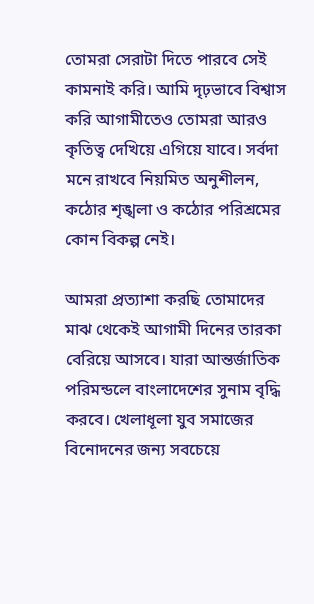তোমরা সেরাটা দিতে পারবে সেই কামনাই করি। আমি দৃঢ়ভাবে বিশ্বাস করি আগামীতেও তোমরা আরও কৃতিত্ব দেখিয়ে এগিয়ে যাবে। সর্বদা মনে রাখবে নিয়মিত অনুশীলন, কঠোর শৃঙ্খলা ও কঠোর পরিশ্রমের কোন বিকল্প নেই।

আমরা প্রত্যাশা করছি তোমাদের মাঝ থেকেই আগামী দিনের তারকা বেরিয়ে আসবে। যারা আন্তর্জাতিক পরিমন্ডলে বাংলাদেশের সুনাম বৃদ্ধি করবে। খেলাধূলা যুব সমাজের বিনোদনের জন্য সবচেয়ে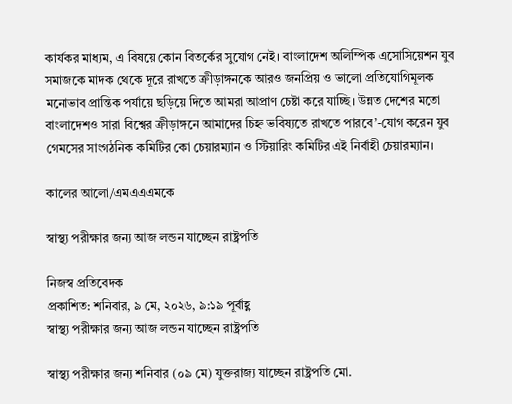কার্যকর মাধ্যম, এ বিষয়ে কোন বিতর্কের সুযোগ নেই। বাংলাদেশ অলিম্পিক এসোসিয়েশন যুব সমাজকে মাদক থেকে দূরে রাখতে ক্রীড়াঙ্গনকে আরও জনপ্রিয় ও ভালো প্রতিযোগিমূলক মনোভাব প্রান্তিক পর্যায়ে ছড়িয়ে দিতে আমরা আপ্রাণ চেষ্টা করে যাচ্ছি। উন্নত দেশের মতো বাংলাদেশও সারা বিশ্বের ক্রীড়াঙ্গনে আমাদের চিহ্ন ভবিষ্যতে রাখতে পারবে’-যোগ করেন যুব গেমসের সাংগঠনিক কমিটির কো চেয়ারম্যান ও স্টিয়ারিং কমিটির এই নির্বাহী চেয়ারম্যান।

কালের আলো/এমএএএমকে

স্বাস্থ্য পরীক্ষার জন্য আজ লন্ডন যাচ্ছেন রাষ্ট্রপতি

নিজস্ব প্রতিবেদক
প্রকাশিত: শনিবার, ৯ মে, ২০২৬, ৯:১৯ পূর্বাহ্ণ
স্বাস্থ্য পরীক্ষার জন্য আজ লন্ডন যাচ্ছেন রাষ্ট্রপতি

স্বাস্থ্য পরীক্ষার জন্য শনিবার (০৯ মে) যুক্তরাজ্য যাচ্ছেন রাষ্ট্রপতি মো.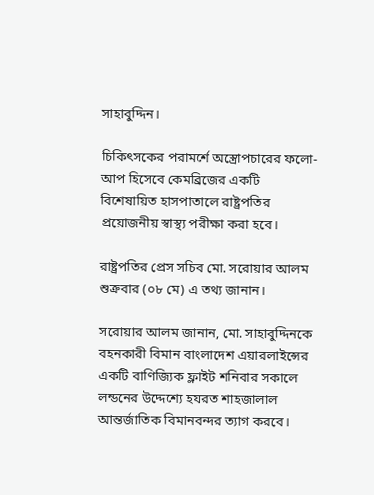সাহাবুদ্দিন।

চিকিৎসকের পরামর্শে অস্ত্রোপচারের ফলো-আপ হিসেবে কেমব্রিজের একটি বিশেষায়িত হাসপাতালে রাষ্ট্রপতির প্রয়োজনীয় স্বাস্থ্য পরীক্ষা করা হবে।

রাষ্ট্রপতির প্রেস সচিব মো. সরোয়ার আলম শুক্রবার (০৮ মে) এ তথ্য জানান।

সরোয়ার আলম জানান, মো. সাহাবুদ্দিনকে বহনকারী বিমান বাংলাদেশ এয়ারলাইন্সের একটি বাণিজ্যিক ফ্লাইট শনিবার সকালে লন্ডনের উদ্দেশ্যে হযরত শাহজালাল আন্তর্জাতিক বিমানবন্দর ত্যাগ করবে।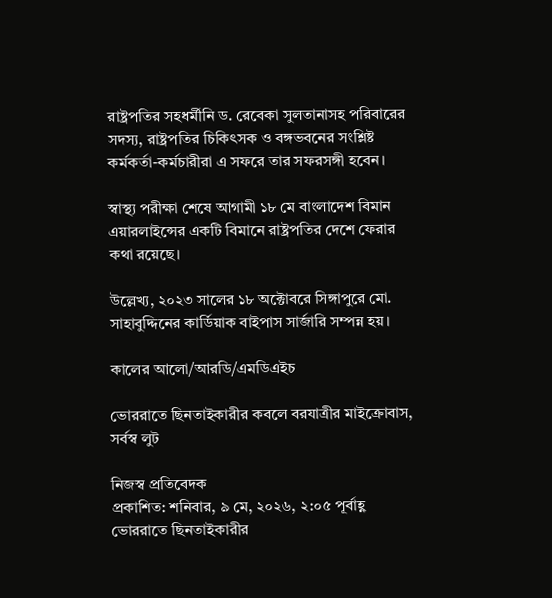রাষ্ট্রপতির সহধর্মীনি ড. রেবেকা সুলতানাসহ পরিবারের সদস্য, রাষ্ট্রপতির চিকিৎসক ও বঙ্গভবনের সংশ্লিষ্ট কর্মকর্তা-কর্মচারীরা এ সফরে তার সফরসঙ্গী হবেন।

স্বাস্থ্য পরীক্ষা শেষে আগামী ১৮ মে বাংলাদেশ বিমান এয়ারলাইন্সের একটি বিমানে রাষ্ট্রপতির দেশে ফেরার কথা রয়েছে।

উল্লেখ্য, ২০২৩ সালের ১৮ অক্টোবরে সিঙ্গাপুরে মো. সাহাবুদ্দিনের কার্ডিয়াক বাইপাস সার্জারি সম্পন্ন হয়।

কালের আলো/আরডি/এমডিএইচ

ভোররাতে ছিনতাইকারীর কবলে বরযাত্রীর মাইক্রোবাস, সর্বস্ব লুট

নিজস্ব প্রতিবেদক
প্রকাশিত: শনিবার, ৯ মে, ২০২৬, ২:০৫ পূর্বাহ্ণ
ভোররাতে ছিনতাইকারীর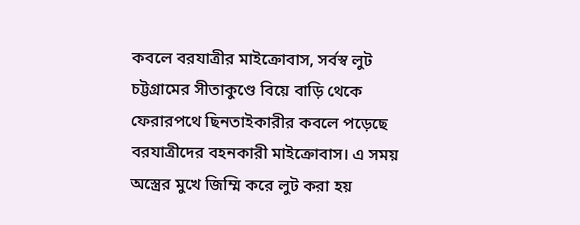কবলে বরযাত্রীর মাইক্রোবাস, সর্বস্ব লুট
চট্টগ্রামের সীতাকুণ্ডে বিয়ে বাড়ি থেকে ফেরারপথে ছিনতাইকারীর কবলে পড়েছে বরযাত্রীদের বহনকারী মাইক্রোবাস। এ সময় অস্ত্রের মুখে জিম্মি করে লুট করা হয়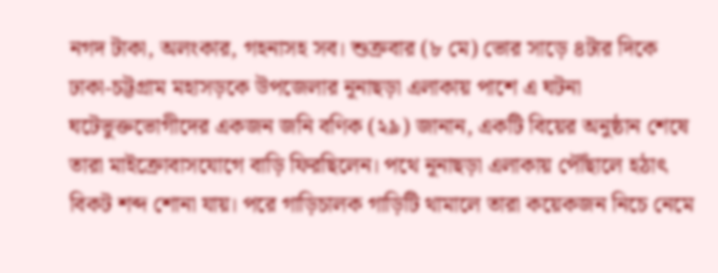নগদ টাকা, অলংকার, গহনাসহ সব। শুক্রবার (৮ মে) ভোর সাড়ে ৪টার দিকে ঢাকা-চট্টগ্রাম মহাসড়কে উপজেলার নূনাছড়া এলাকায় পাশে এ ঘটনা ঘটেভুক্তভোগীদের একজন জনি বণিক (২৯) জানান, একটি বিয়ের অনুষ্ঠান শেষে তারা মাইক্রোবাসযোগে বাড়ি ফিরছিলেন। পথে নূনাছড়া এলাকায় পৌঁছালে হঠাৎ বিকট শব্দ শোনা যায়। পরে গাড়িচালক গাড়িটি থামালে তারা কয়েকজন নিচে নেমে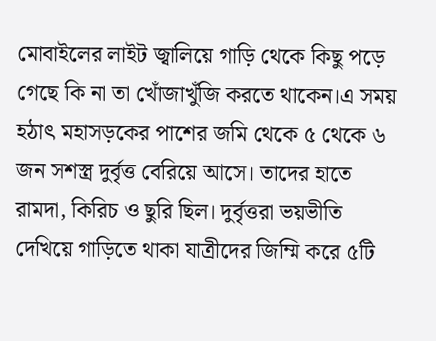মোবাইলের লাইট জ্বালিয়ে গাড়ি থেকে কিছু পড়ে গেছে কি না তা খোঁজাখুঁজি করতে থাকেন।এ সময় হঠাৎ মহাসড়কের পাশের জমি থেকে ৫ থেকে ৬ জন সশস্ত্র দুর্বৃত্ত বেরিয়ে আসে। তাদের হাতে রামদা, কিরিচ ও ছুরি ছিল। দুর্বৃত্তরা ভয়ভীতি দেখিয়ে গাড়িতে থাকা যাত্রীদের জিম্মি করে ৫টি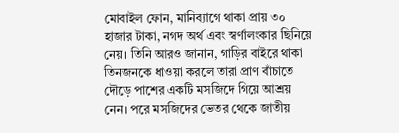মোবাইল ফোন, মানিব্যাগে থাকা প্রায় ৩০ হাজার টাকা, নগদ অর্থ এবং স্বর্ণালংকার ছিনিয়ে নেয়। তিনি আরও জানান, গাড়ির বাইরে থাকা তিনজনকে ধাওয়া করলে তারা প্রাণ বাঁচাতে দৌড়ে পাশের একটি মসজিদে গিয়ে আশ্রয় নেন। পরে মসজিদের ভেতর থেকে জাতীয়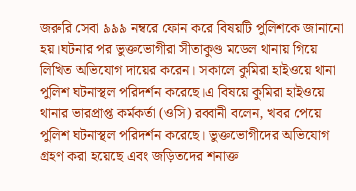জরুরি সেবা ৯৯৯ নম্বরে ফোন করে বিষয়টি পুলিশকে জানানো হয়।ঘটনার পর ভুক্তভোগীরা সীতাকুণ্ড মডেল থানায় গিয়ে লিখিত অভিযোগ দায়ের করেন। সকালে কুমিরা হাইওয়ে থানা পুলিশ ঘটনাস্থল পরিদর্শন করেছে।এ বিষয়ে কুমিরা হাইওয়ে থানার ভারপ্রাপ্ত কর্মকর্তা (ওসি) রব্বানী বলেন, খবর পেয়ে পুলিশ ঘটনাস্থল পরিদর্শন করেছে। ভুক্তভোগীদের অভিযোগ গ্রহণ করা হয়েছে এবং জড়িতদের শনাক্ত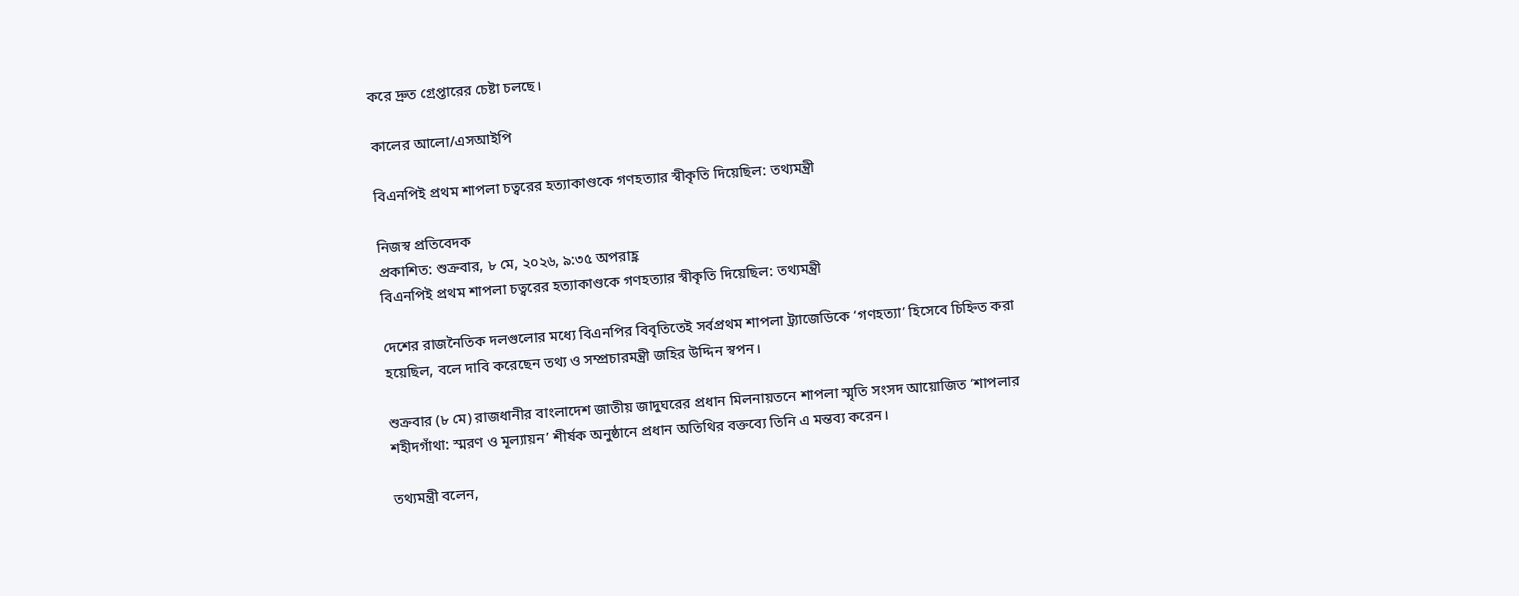করে দ্রুত গ্রেপ্তারের চেষ্টা চলছে।

কালের আলো/এসআইপি

বিএনপিই প্রথম শাপলা চত্বরের হত্যাকাণ্ডকে গণহত্যার স্বীকৃতি দিয়েছিল: তথ্যমন্ত্রী

নিজস্ব প্রতিবেদক
প্রকাশিত: শুক্রবার, ৮ মে, ২০২৬, ৯:৩৫ অপরাহ্ণ
বিএনপিই প্রথম শাপলা চত্বরের হত্যাকাণ্ডকে গণহত্যার স্বীকৃতি দিয়েছিল: তথ্যমন্ত্রী

দেশের রাজনৈতিক দলগুলোর মধ্যে বিএনপির বিবৃতিতেই সর্বপ্রথম শাপলা ট্র্যাজেডিকে ‘গণহত্যা’ হিসেবে চিহ্নিত করা হয়েছিল, বলে দাবি করেছেন তথ্য ও সম্প্রচারমন্ত্রী জহির উদ্দিন স্বপন।

শুক্রবার (৮ মে) রাজধানীর বাংলাদেশ জাতীয় জাদুঘরের প্রধান মিলনায়তনে শাপলা স্মৃতি সংসদ আয়োজিত ‘শাপলার শহীদগাঁথা: স্মরণ ও মূল্যায়ন’ শীর্ষক অনুষ্ঠানে প্রধান অতিথির বক্তব্যে তিনি এ মন্তব্য করেন।

তথ্যমন্ত্রী বলেন,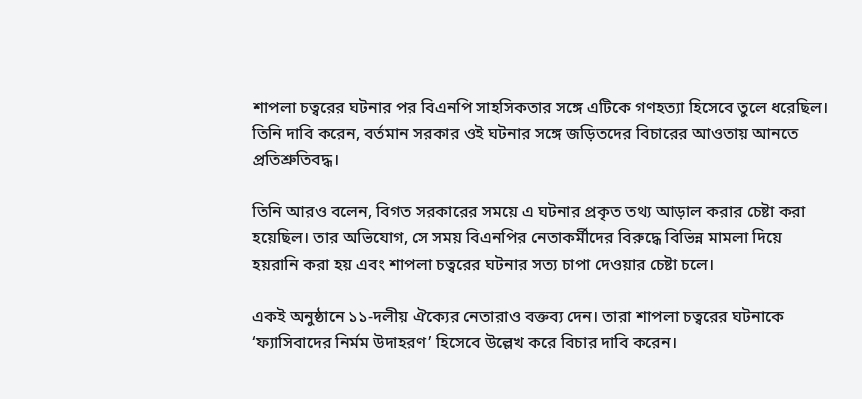শাপলা চত্বরের ঘটনার পর বিএনপি সাহসিকতার সঙ্গে এটিকে গণহত্যা হিসেবে তুলে ধরেছিল। তিনি দাবি করেন, বর্তমান সরকার ওই ঘটনার সঙ্গে জড়িতদের বিচারের আওতায় আনতে প্রতিশ্রুতিবদ্ধ।

তিনি আরও বলেন, বিগত সরকারের সময়ে এ ঘটনার প্রকৃত তথ্য আড়াল করার চেষ্টা করা হয়েছিল। তার অভিযোগ, সে সময় বিএনপির নেতাকর্মীদের বিরুদ্ধে বিভিন্ন মামলা দিয়ে হয়রানি করা হয় এবং শাপলা চত্বরের ঘটনার সত্য চাপা দেওয়ার চেষ্টা চলে।

একই অনুষ্ঠানে ১১-দলীয় ঐক্যের নেতারাও বক্তব্য দেন। তারা শাপলা চত্বরের ঘটনাকে ‘ফ্যাসিবাদের নির্মম উদাহরণ’ হিসেবে উল্লেখ করে বিচার দাবি করেন।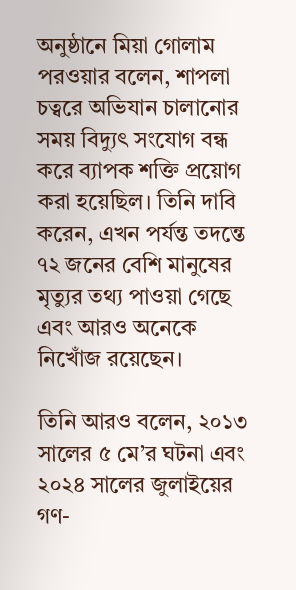অনুষ্ঠানে মিয়া গোলাম পরওয়ার বলেন, শাপলা চত্বরে অভিযান চালানোর সময় বিদ্যুৎ সংযোগ বন্ধ করে ব্যাপক শক্তি প্রয়োগ করা হয়েছিল। তিনি দাবি করেন, এখন পর্যন্ত তদন্তে ৭২ জনের বেশি মানুষের মৃত্যুর তথ্য পাওয়া গেছে এবং আরও অনেকে নিখোঁজ রয়েছেন।

তিনি আরও বলেন, ২০১৩ সালের ৫ মে’র ঘটনা এবং ২০২৪ সালের জুলাইয়ের গণ-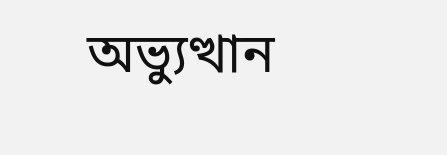অভ্যুত্থান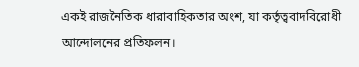একই রাজনৈতিক ধারাবাহিকতার অংশ, যা কর্তৃত্ববাদবিরোধী আন্দোলনের প্রতিফলন।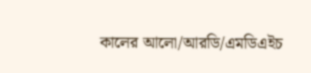কালের আলো/আরডি/এমডিএইচ